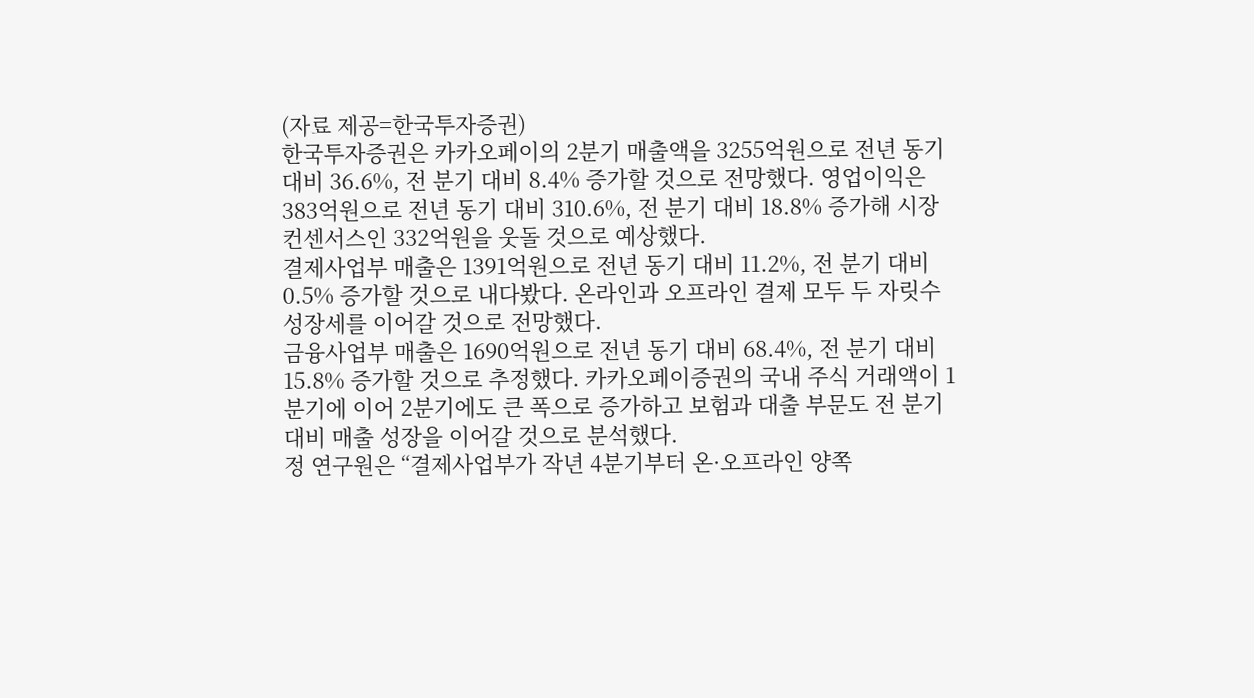(자료 제공=한국투자증권)
한국투자증권은 카카오페이의 2분기 매출액을 3255억원으로 전년 동기 대비 36.6%, 전 분기 대비 8.4% 증가할 것으로 전망했다. 영업이익은 383억원으로 전년 동기 대비 310.6%, 전 분기 대비 18.8% 증가해 시장 컨센서스인 332억원을 웃돌 것으로 예상했다.
결제사업부 매출은 1391억원으로 전년 동기 대비 11.2%, 전 분기 대비 0.5% 증가할 것으로 내다봤다. 온라인과 오프라인 결제 모두 두 자릿수 성장세를 이어갈 것으로 전망했다.
금융사업부 매출은 1690억원으로 전년 동기 대비 68.4%, 전 분기 대비 15.8% 증가할 것으로 추정했다. 카카오페이증권의 국내 주식 거래액이 1분기에 이어 2분기에도 큰 폭으로 증가하고 보험과 대출 부문도 전 분기 대비 매출 성장을 이어갈 것으로 분석했다.
정 연구원은 “결제사업부가 작년 4분기부터 온·오프라인 양쪽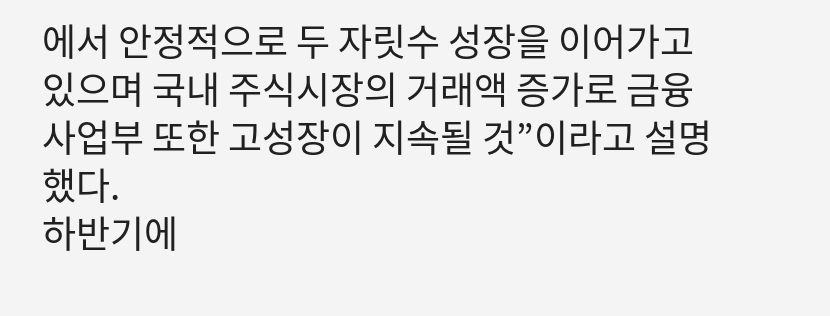에서 안정적으로 두 자릿수 성장을 이어가고 있으며 국내 주식시장의 거래액 증가로 금융사업부 또한 고성장이 지속될 것”이라고 설명했다.
하반기에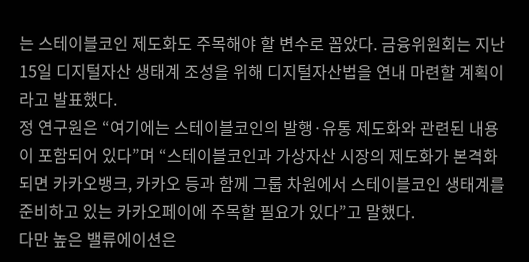는 스테이블코인 제도화도 주목해야 할 변수로 꼽았다. 금융위원회는 지난 15일 디지털자산 생태계 조성을 위해 디지털자산법을 연내 마련할 계획이라고 발표했다.
정 연구원은 “여기에는 스테이블코인의 발행·유통 제도화와 관련된 내용이 포함되어 있다”며 “스테이블코인과 가상자산 시장의 제도화가 본격화되면 카카오뱅크, 카카오 등과 함께 그룹 차원에서 스테이블코인 생태계를 준비하고 있는 카카오페이에 주목할 필요가 있다”고 말했다.
다만 높은 밸류에이션은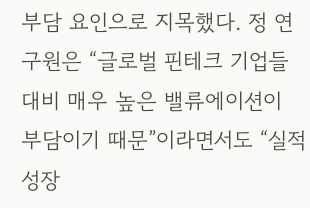부담 요인으로 지목했다. 정 연구원은 “글로벌 핀테크 기업들 대비 매우 높은 밸류에이션이 부담이기 때문”이라면서도 “실적 성장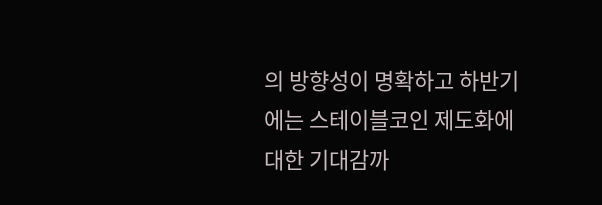의 방향성이 명확하고 하반기에는 스테이블코인 제도화에 대한 기대감까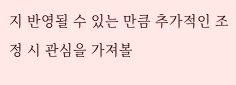지 반영될 수 있는 만큼 추가적인 조정 시 관심을 가져볼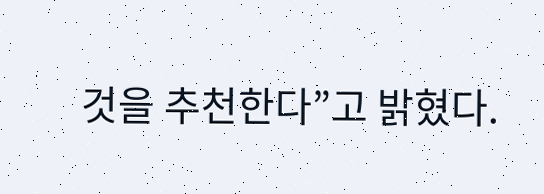것을 추천한다”고 밝혔다.